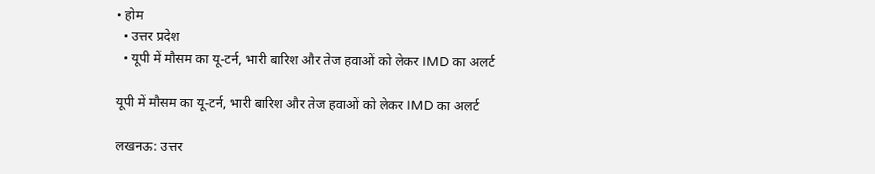• होम
  • उत्तर प्रदेश
  • यूपी में मौसम का यू-टर्न, भारी बारिश और तेज हवाओं को लेकर IMD का अलर्ट

यूपी में मौसम का यू-टर्न, भारी बारिश और तेज हवाओं को लेकर IMD का अलर्ट

लखनऊ: उत्तर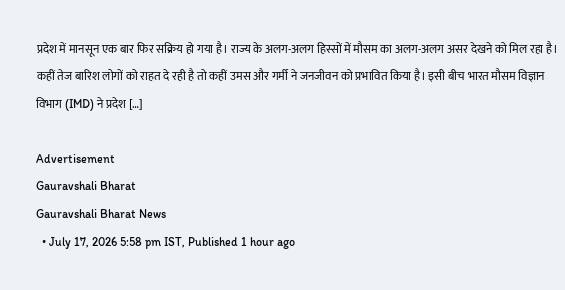प्रदेश में मानसून एक बार फिर सक्रिय हो गया है। राज्य के अलग-अलग हिस्सों में मौसम का अलग-अलग असर देखने को मिल रहा है। कहीं तेज बारिश लोगों को राहत दे रही है तो कहीं उमस और गर्मी ने जनजीवन को प्रभावित किया है। इसी बीच भारत मौसम विज्ञान विभाग (IMD) ने प्रदेश […]

Advertisement
Gauravshali Bharat
Gauravshali Bharat News
  • July 17, 2026 5:58 pm IST, Published 1 hour ago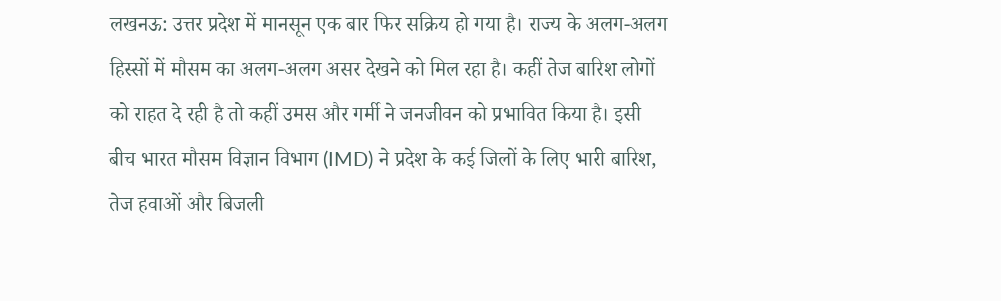लखनऊ: उत्तर प्रदेश में मानसून एक बार फिर सक्रिय हो गया है। राज्य के अलग-अलग हिस्सों में मौसम का अलग-अलग असर देखने को मिल रहा है। कहीं तेज बारिश लोगों को राहत दे रही है तो कहीं उमस और गर्मी ने जनजीवन को प्रभावित किया है। इसी बीच भारत मौसम विज्ञान विभाग (IMD) ने प्रदेश के कई जिलों के लिए भारी बारिश, तेज हवाओं और बिजली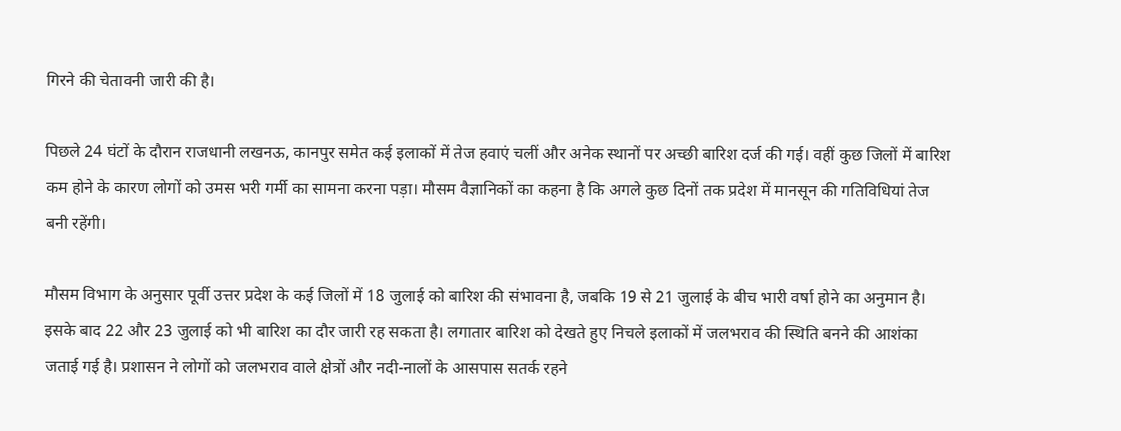गिरने की चेतावनी जारी की है।

पिछले 24 घंटों के दौरान राजधानी लखनऊ, कानपुर समेत कई इलाकों में तेज हवाएं चलीं और अनेक स्थानों पर अच्छी बारिश दर्ज की गई। वहीं कुछ जिलों में बारिश कम होने के कारण लोगों को उमस भरी गर्मी का सामना करना पड़ा। मौसम वैज्ञानिकों का कहना है कि अगले कुछ दिनों तक प्रदेश में मानसून की गतिविधियां तेज बनी रहेंगी।

मौसम विभाग के अनुसार पूर्वी उत्तर प्रदेश के कई जिलों में 18 जुलाई को बारिश की संभावना है, जबकि 19 से 21 जुलाई के बीच भारी वर्षा होने का अनुमान है। इसके बाद 22 और 23 जुलाई को भी बारिश का दौर जारी रह सकता है। लगातार बारिश को देखते हुए निचले इलाकों में जलभराव की स्थिति बनने की आशंका जताई गई है। प्रशासन ने लोगों को जलभराव वाले क्षेत्रों और नदी-नालों के आसपास सतर्क रहने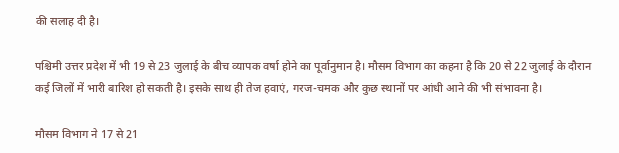की सलाह दी है।

पश्चिमी उत्तर प्रदेश में भी 19 से 23 जुलाई के बीच व्यापक वर्षा होने का पूर्वानुमान है। मौसम विभाग का कहना है कि 20 से 22 जुलाई के दौरान कई जिलों में भारी बारिश हो सकती है। इसके साथ ही तेज हवाएं, गरज-चमक और कुछ स्थानों पर आंधी आने की भी संभावना है।

मौसम विभाग ने 17 से 21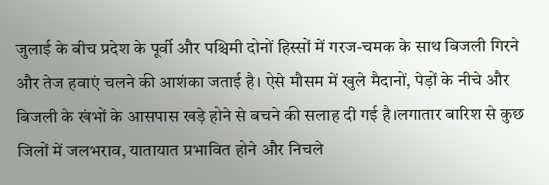जुलाई के बीच प्रदेश के पूर्वी और पश्चिमी दोनों हिस्सों में गरज-चमक के साथ बिजली गिरने और तेज हवाएं चलने की आशंका जताई है। ऐसे मौसम में खुले मैदानों, पेड़ों के नीचे और बिजली के खंभों के आसपास खड़े होने से बचने की सलाह दी गई है।लगातार बारिश से कुछ जिलों में जलभराव, यातायात प्रभावित होने और निचले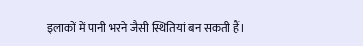इलाकों में पानी भरने जैसी स्थितियां बन सकती हैं।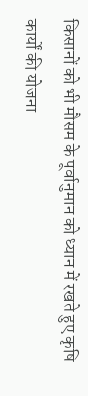किसानों को भी मौसम के पूर्वानुमान को ध्यान में रखते हुए कृषि कार्यों की योजना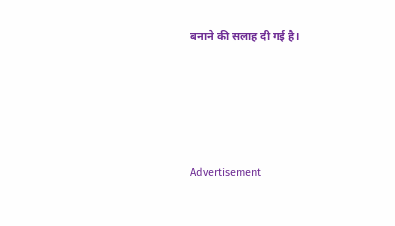बनाने की सलाह दी गई है।





Advertisement